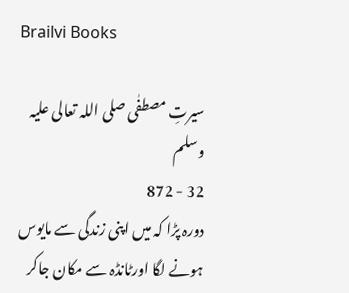Brailvi Books

سیرتِ مصطفٰی صلی اللہ تعالی علیہ وسلم
32 - 872
دورہ پڑا کہ میں اپنی زندگی سے مایوس ہونے لگا اورٹانڈہ سے مکان جاکر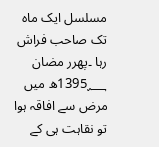مسلسل ایک ماہ تک صاحب فراش رہا ۔پھرر مضان 1395؁ھ میں مرض سے افاقہ ہوا تو نقاہت ہی کے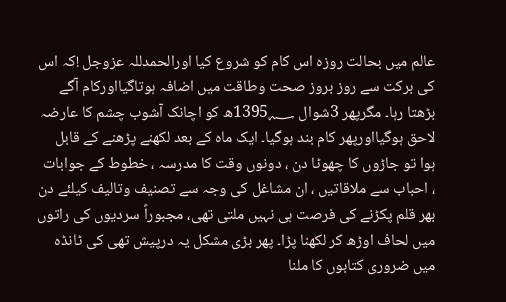عالم میں بحالت روزہ اس کام کو شروع کیا اورالحمدللہ عزوجل !کہ اس کی برکت سے روز بروز صحت وطاقت میں اضافہ ہوتاگیااورکام آگے بڑھتا رہا۔ مگرپھر 3شوال 1395؁ھ کو اچانک آشوب چشم کا عارضہ لاحق ہوگیااورپھر کام بند ہوگیا۔ ایک ماہ کے بعد لکھنے پڑھنے کے قابل ہوا تو جاڑوں کا چھوٹا دن ، دونوں وقت کا مدرسہ ، خطوط کے جوابات ، احباب سے ملاقاتیں ، ان مشاغل کی وجہ سے تصنیف وتالیف کیلئے دن بھر قلم پکڑنے کی فرصت ہی نہیں ملتی تھی، مجبوراً سردیوں کی راتوں میں لحاف اوڑھ کر لکھنا پڑا۔ پھر بڑی مشکل یہ درپیش تھی کی ٹانڈہ میں ضروری کتابوں کا ملنا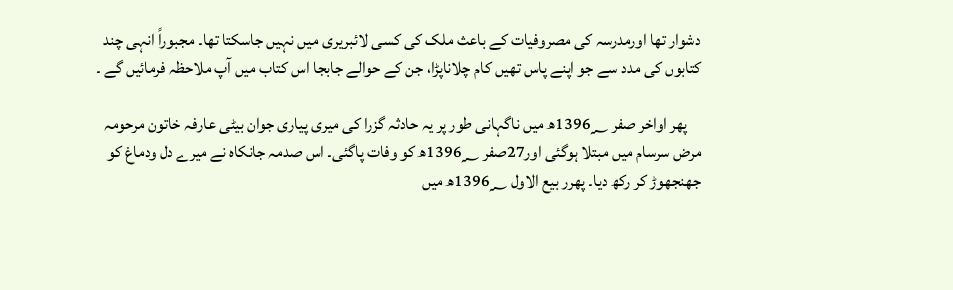دشوار تھا اورمدرسہ کی مصروفیات کے باعث ملک کی کسی لائبریری میں نہیں جاسکتا تھا۔ مجبوراً انہی چند کتابوں کی مدد سے جو اپنے پاس تھیں کام چلاناپڑا، جن کے حوالے جابجا اس کتاب میں آپ ملاحظہ فرمائیں گے ۔

    پھر اواخر صفر 1396؁ھ میں ناگہانی طور پر یہ حادثہ گزرا کی میری پیاری جوان بیٹی عارفہ خاتون مرحومہ مرض سرسام میں مبتلا ہوگئی اور27صفر 1396؁ھ کو وفات پاگئی۔ اس صدمہ جانکاہ نے میرے دل ودماغ کو جھنجھوڑ کر رکھ دیا۔ پھرر بیع الاول 1396؁ھ میں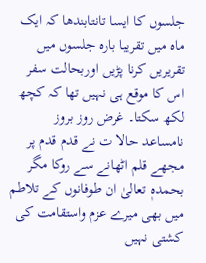جلسوں کا ایسا تانتابندھا کہ ایک ماہ میں تقریبا بارہ جلسوں میں تقریریں کرنا پڑیں اوربحالت سفر اس کا موقع ہی نہیں تھا کہ کچھ لکھ سکتا۔ غرض روز بروز نامساعد حالا ت نے قدم قدم پر مجھے قلم اٹھانے سے روکا مگر بحمدہٖ تعالیٰ ان طوفانوں کے تلاطم میں بھی میرے عزم واستقامت کی کشتی نہیں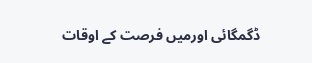ڈگمگائی اورمیں فرصت کے اوقات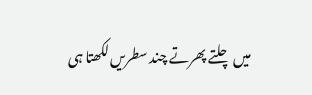میں چلتے پھرتے چند سطریں لکھتا ہی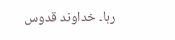رہا۔ خداوند قدوس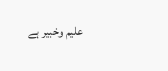علیم وخبیر ہے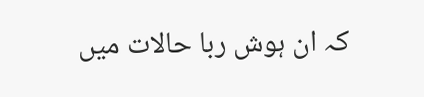کہ ان ہوش ربا حالات میں